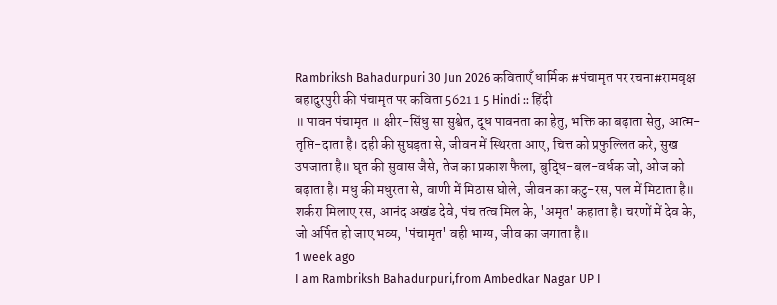Rambriksh Bahadurpuri 30 Jun 2026 कविताएँ धार्मिक #पंचामृत पर रचना#रामवृक्ष बहादुरपुरी की पंचामृत पर कविता 5621 1 5 Hindi :: हिंदी
॥ पावन पंचामृत ॥ क्षीर-सिंधु सा सुश्वेत, दूध पावनता का हेतु, भक्ति का बढ़ाता सेतु, आत्म-तृप्ति-दाता है। दही की सुघड़ता से, जीवन में स्थिरता आए, चित्त को प्रफुल्लित करे, सुख उपजाता है॥ घृत की सुवास जैसे, तेज का प्रकाश फैला, बुद्धि-बल-वर्धक जो, ओज को बढ़ाता है। मधु की मधुरता से, वाणी में मिठास घोले, जीवन का कटु-रस, पल में मिटाता है॥ शर्करा मिलाए रस, आनंद अखंड देवे, पंच तत्व मिल के, 'अमृत' कहाता है। चरणों में देव के, जो अर्पित हो जाए भव्य, 'पंचामृत' वही भाग्य, जीव का जगाता है॥
1 week ago
I am Rambriksh Bahadurpuri,from Ambedkar Nagar UP I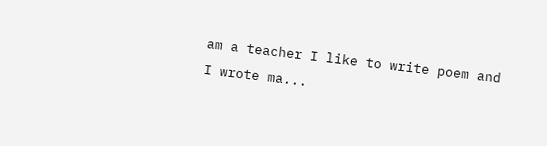am a teacher I like to write poem and I wrote ma...